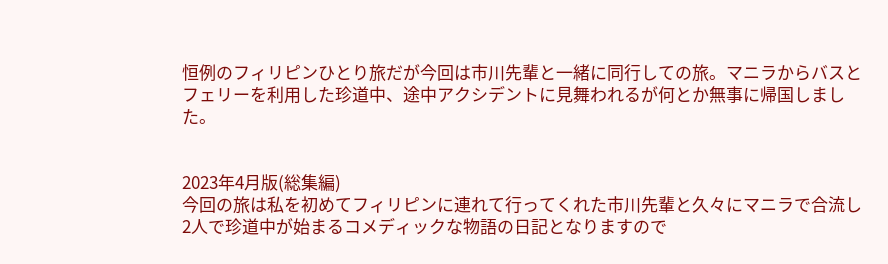恒例のフィリピンひとり旅だが今回は市川先輩と一緒に同行しての旅。マニラからバスとフェリーを利用した珍道中、途中アクシデントに見舞われるが何とか無事に帰国しました。


2023年4月版(総集編)
今回の旅は私を初めてフィリピンに連れて行ってくれた市川先輩と久々にマニラで合流し2人で珍道中が始まるコメディックな物語の日記となりますので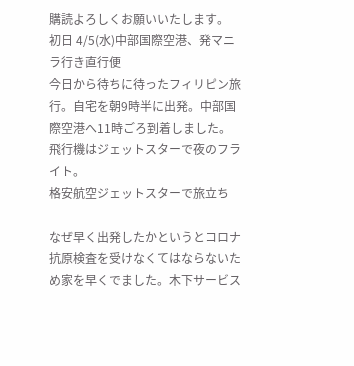購読よろしくお願いいたします。
初日 4/5(水)中部国際空港、発マニラ行き直行便
今日から待ちに待ったフィリピン旅行。自宅を朝9時半に出発。中部国際空港へ11時ごろ到着しました。飛行機はジェットスターで夜のフライト。
格安航空ジェットスターで旅立ち

なぜ早く出発したかというとコロナ抗原検査を受けなくてはならないため家を早くでました。木下サービス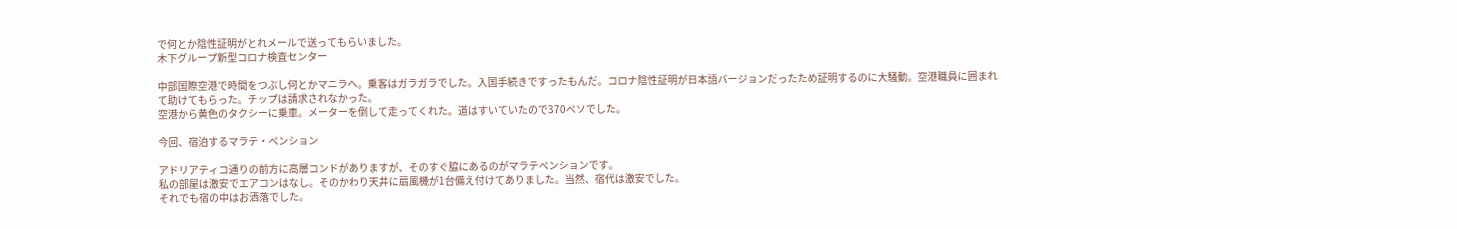で何とか陰性証明がとれメールで送ってもらいました。
木下グループ新型コロナ検査センター

中部国際空港で時間をつぶし何とかマニラへ。乗客はガラガラでした。入国手続きですったもんだ。コロナ陰性証明が日本語バージョンだったため証明するのに大騒動。空港職員に囲まれて助けてもらった。チップは請求されなかった。
空港から黄色のタクシーに乗車。メーターを倒して走ってくれた。道はすいていたので370ペソでした。

今回、宿泊するマラテ・ペンション

アドリアティコ通りの前方に高層コンドがありますが、そのすぐ脇にあるのがマラテペンションです。
私の部屋は激安でエアコンはなし。そのかわり天井に扇風機が1台備え付けてありました。当然、宿代は激安でした。
それでも宿の中はお洒落でした。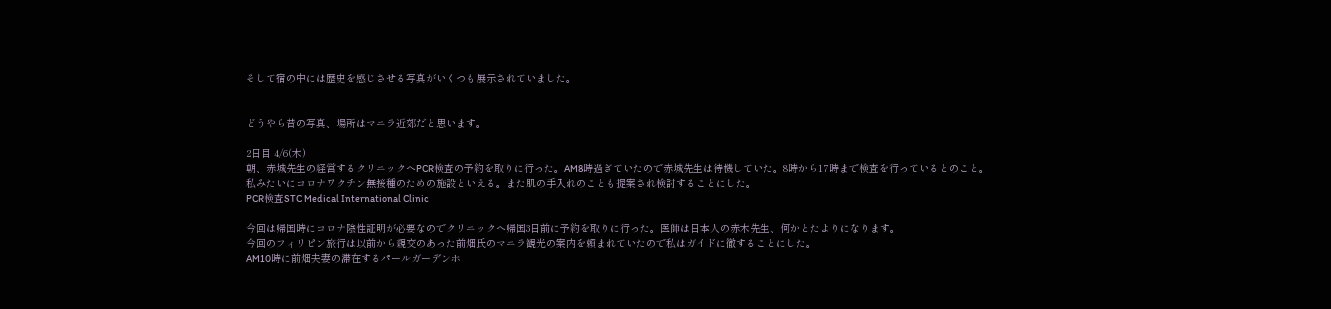そして宿の中には歴史を感じさせる写真がいくつも展示されていました。


どうやら昔の写真、場所はマニラ近郊だと思います。

2日目 4/6(木)
朝、赤城先生の経営するクリニックへPCR検査の予約を取りに行った。AM8時過ぎていたので赤城先生は待機していた。8時から17時まで検査を行っているとのこと。
私みたいにコロナワクチン無接種のための施設といえる。また肌の手入れのことも提案され検討することにした。
PCR検査STC Medical International Clinic

今回は帰国時にコロナ陰性証明が必要なのでクリニックへ帰国3日前に予約を取りに行った。医師は日本人の赤木先生、何かとたよりになります。
今回のフィリピン旅行は以前から親交のあった前畑氏のマニラ観光の案内を頼まれていたので私はガイドに徹することにした。
AM10時に前畑夫妻の滞在するパールガーデンホ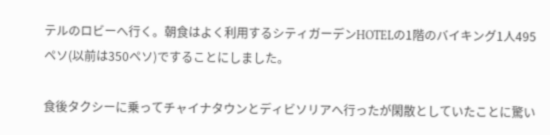テルのロビーへ行く。朝食はよく利用するシティガーデンHOTELの1階のバイキング1人495ペソ(以前は350ペソ)ですることにしました。

食後タクシーに乗ってチャイナタウンとディビソリアへ行ったが閑散としていたことに驚い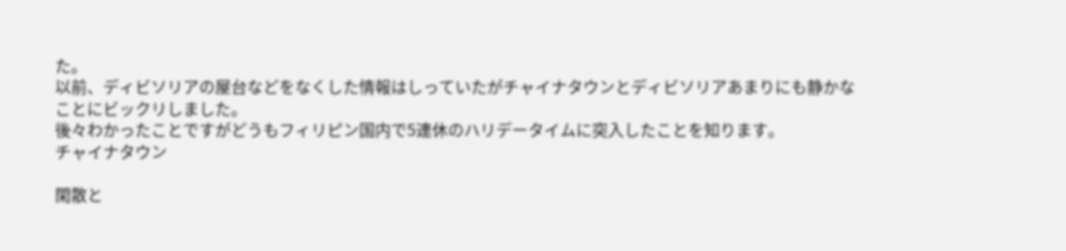た。
以前、ディビソリアの屋台などをなくした情報はしっていたがチャイナタウンとディビソリアあまりにも静かなことにビックリしました。
後々わかったことですがどうもフィリピン国内で5連休のハリデータイムに突入したことを知ります。
チャイナタウン

閑散と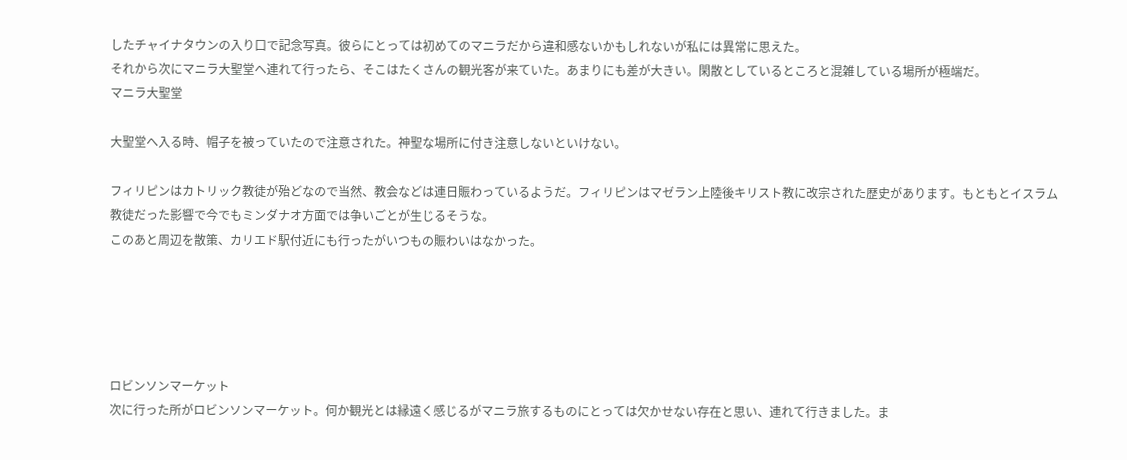したチャイナタウンの入り口で記念写真。彼らにとっては初めてのマニラだから違和感ないかもしれないが私には異常に思えた。
それから次にマニラ大聖堂へ連れて行ったら、そこはたくさんの観光客が来ていた。あまりにも差が大きい。閑散としているところと混雑している場所が極端だ。
マニラ大聖堂

大聖堂へ入る時、帽子を被っていたので注意された。神聖な場所に付き注意しないといけない。

フィリピンはカトリック教徒が殆どなので当然、教会などは連日賑わっているようだ。フィリピンはマゼラン上陸後キリスト教に改宗された歴史があります。もともとイスラム教徒だった影響で今でもミンダナオ方面では争いごとが生じるそうな。
このあと周辺を散策、カリエド駅付近にも行ったがいつもの賑わいはなかった。





ロビンソンマーケット
次に行った所がロビンソンマーケット。何か観光とは縁遠く感じるがマニラ旅するものにとっては欠かせない存在と思い、連れて行きました。ま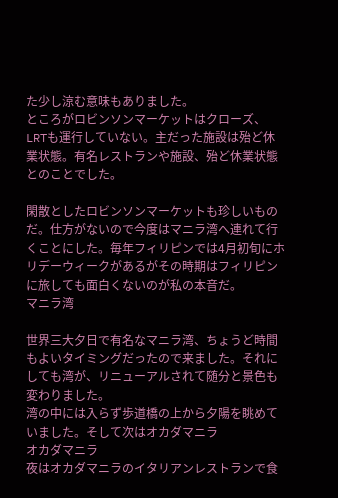た少し涼む意味もありました。
ところがロビンソンマーケットはクローズ、LRTも運行していない。主だった施設は殆ど休業状態。有名レストランや施設、殆ど休業状態とのことでした。

閑散としたロビンソンマーケットも珍しいものだ。仕方がないので今度はマニラ湾へ連れて行くことにした。毎年フィリピンでは4月初旬にホリデーウィークがあるがその時期はフィリピンに旅しても面白くないのが私の本音だ。
マニラ湾

世界三大夕日で有名なマニラ湾、ちょうど時間もよいタイミングだったので来ました。それにしても湾が、リニューアルされて随分と景色も変わりました。
湾の中には入らず歩道橋の上から夕陽を眺めていました。そして次はオカダマニラ
オカダマニラ
夜はオカダマニラのイタリアンレストランで食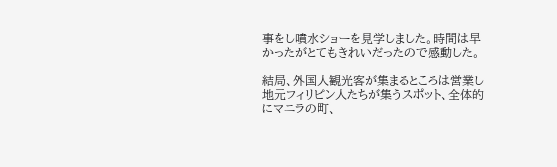事をし噴水ショーを見学しました。時間は早かったがとてもきれいだったので感動した。

結局、外国人観光客が集まるところは営業し地元フィリピン人たちが集うスポット、全体的にマニラの町、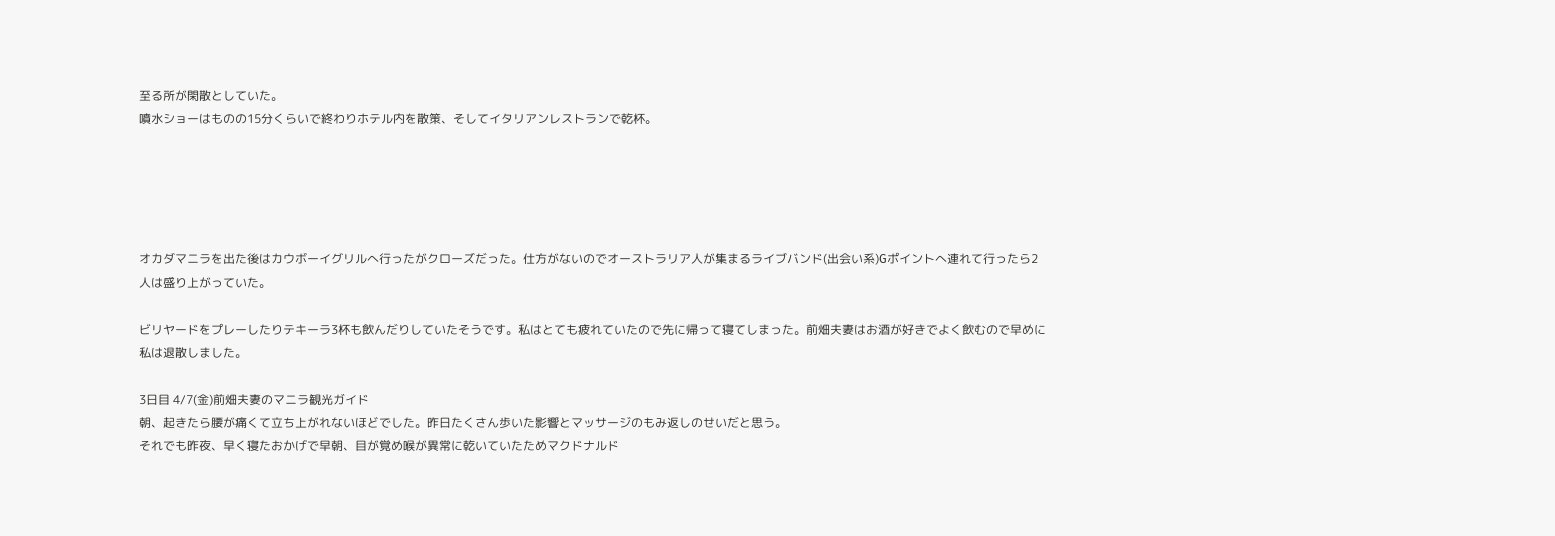至る所が閑散としていた。
噴水ショーはものの15分くらいで終わりホテル内を散策、そしてイタリアンレストランで乾杯。





オカダマニラを出た後はカウボーイグリルへ行ったがクローズだった。仕方がないのでオーストラリア人が集まるライブバンド(出会い系)Gポイントへ連れて行ったら2人は盛り上がっていた。

ビリヤードをプレーしたりテキーラ3杯も飲んだりしていたそうです。私はとても疲れていたので先に帰って寝てしまった。前畑夫妻はお酒が好きでよく飲むので早めに私は退散しました。

3日目 4/7(金)前畑夫妻のマニラ観光ガイド
朝、起きたら腰が痛くて立ち上がれないほどでした。昨日たくさん歩いた影響とマッサージのもみ返しのせいだと思う。
それでも昨夜、早く寝たおかげで早朝、目が覚め喉が異常に乾いていたためマクドナルド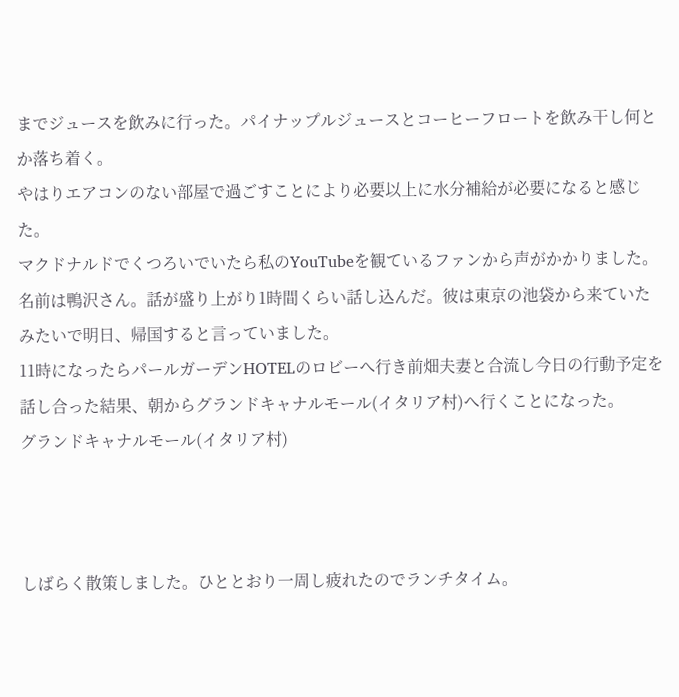までジュースを飲みに行った。パイナップルジュースとコーヒーフロートを飲み干し何とか落ち着く。
やはりエアコンのない部屋で過ごすことにより必要以上に水分補給が必要になると感じた。
マクドナルドでくつろいでいたら私のYouTubeを観ているファンから声がかかりました。名前は鴨沢さん。話が盛り上がり1時間くらい話し込んだ。彼は東京の池袋から来ていたみたいで明日、帰国すると言っていました。
11時になったらパールガーデンHOTELのロビーへ行き前畑夫妻と合流し今日の行動予定を話し合った結果、朝からグランドキャナルモール(イタリア村)へ行くことになった。
グランドキャナルモール(イタリア村)



しばらく散策しました。ひととおり一周し疲れたのでランチタイム。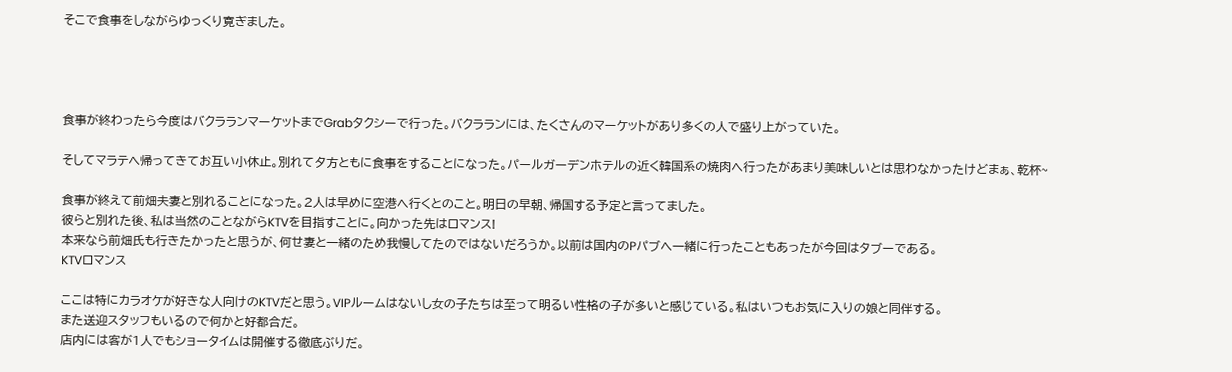そこで食事をしながらゆっくり寛ぎました。




食事が終わったら今度はバクラランマーケットまでGrabタクシーで行った。バクラランには、たくさんのマーケットがあり多くの人で盛り上がっていた。

そしてマラテへ帰ってきてお互い小休止。別れて夕方ともに食事をすることになった。パールガーデンホテルの近く韓国系の焼肉へ行ったがあまり美味しいとは思わなかったけどまぁ、乾杯~

食事が終えて前畑夫妻と別れることになった。2人は早めに空港へ行くとのこと。明日の早朝、帰国する予定と言ってました。
彼らと別れた後、私は当然のことながらKTVを目指すことに。向かった先はロマンス!
本来なら前畑氏も行きたかったと思うが、何せ妻と一緒のため我慢してたのではないだろうか。以前は国内のPパブへ一緒に行ったこともあったが今回はタブーである。
KTVロマンス

ここは特にカラオケが好きな人向けのKTVだと思う。VIPルームはないし女の子たちは至って明るい性格の子が多いと感じている。私はいつもお気に入りの娘と同伴する。
また送迎スタッフもいるので何かと好都合だ。
店内には客が1人でもショータイムは開催する徹底ぶりだ。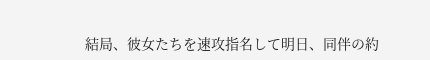結局、彼女たちを速攻指名して明日、同伴の約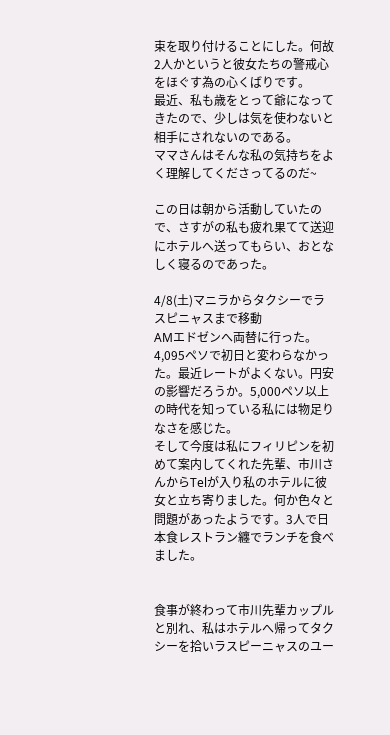束を取り付けることにした。何故2人かというと彼女たちの警戒心をほぐす為の心くばりです。
最近、私も歳をとって爺になってきたので、少しは気を使わないと相手にされないのである。
ママさんはそんな私の気持ちをよく理解してくださってるのだ~

この日は朝から活動していたので、さすがの私も疲れ果てて送迎にホテルへ送ってもらい、おとなしく寝るのであった。

4/8(土)マニラからタクシーでラスピニャスまで移動
AMエドゼンへ両替に行った。4,095ペソで初日と変わらなかった。最近レートがよくない。円安の影響だろうか。5,000ペソ以上の時代を知っている私には物足りなさを感じた。
そして今度は私にフィリピンを初めて案内してくれた先輩、市川さんからTelが入り私のホテルに彼女と立ち寄りました。何か色々と問題があったようです。3人で日本食レストラン纏でランチを食べました。


食事が終わって市川先輩カップルと別れ、私はホテルへ帰ってタクシーを拾いラスピーニャスのユー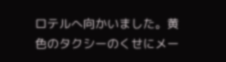ロテルへ向かいました。黄色のタクシーのくせにメー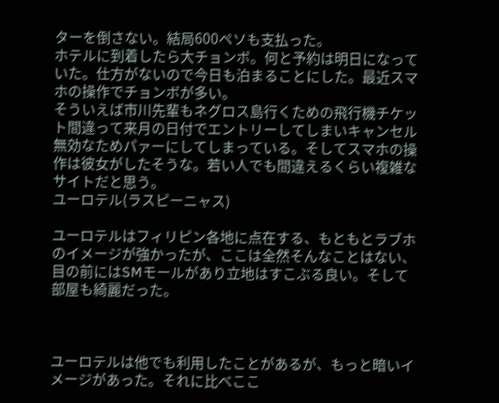ターを倒さない。結局600ペソも支払った。
ホテルに到着したら大チョンボ。何と予約は明日になっていた。仕方がないので今日も泊まることにした。最近スマホの操作でチョンボが多い。
そういえば市川先輩もネグロス島行くための飛行機チケット間違って来月の日付でエントリーしてしまいキャンセル無効なためパァーにしてしまっている。そしてスマホの操作は彼女がしたそうな。若い人でも間違えるくらい複雑なサイトだと思う。
ユーロテル(ラスピーニャス)

ユーロテルはフィリピン各地に点在する、もともとラブホのイメージが強かったが、ここは全然そんなことはない、目の前にはSMモールがあり立地はすこぶる良い。そして部屋も綺麗だった。



ユーロテルは他でも利用したことがあるが、もっと暗いイメージがあった。それに比べここ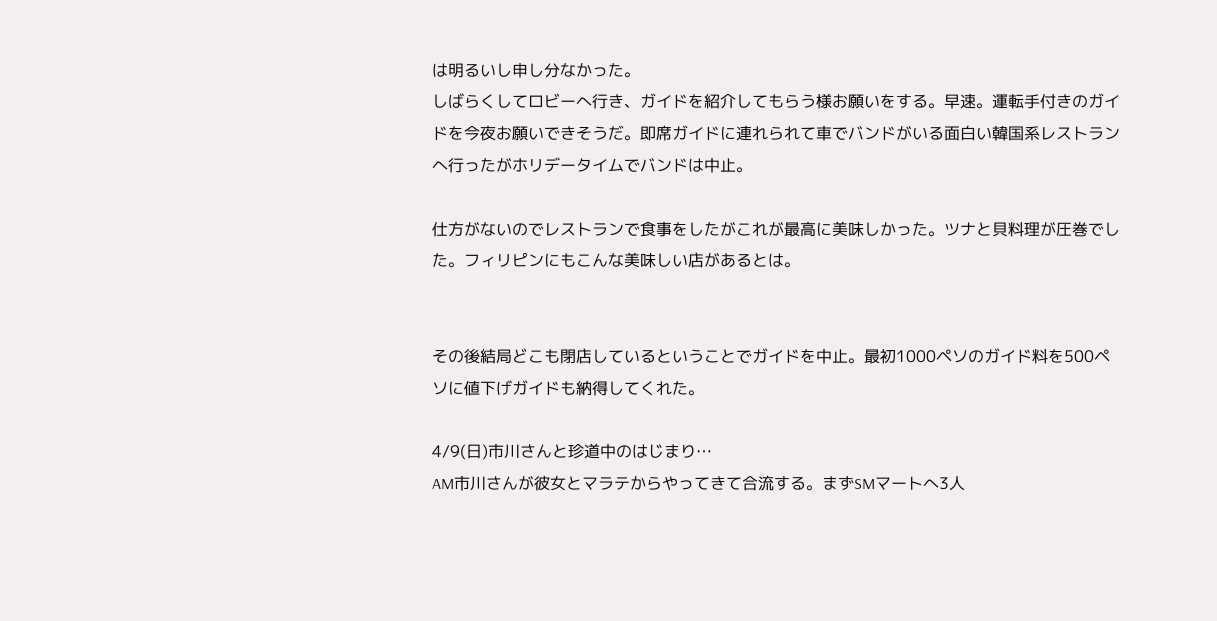は明るいし申し分なかった。
しばらくしてロビーへ行き、ガイドを紹介してもらう様お願いをする。早速。運転手付きのガイドを今夜お願いできそうだ。即席ガイドに連れられて車でバンドがいる面白い韓国系レストランへ行ったがホリデータイムでバンドは中止。

仕方がないのでレストランで食事をしたがこれが最高に美味しかった。ツナと貝料理が圧巻でした。フィリピンにもこんな美味しい店があるとは。


その後結局どこも閉店しているということでガイドを中止。最初1000ペソのガイド料を500ペソに値下げガイドも納得してくれた。

4/9(日)市川さんと珍道中のはじまり…
AM市川さんが彼女とマラテからやってきて合流する。まずSMマートへ3人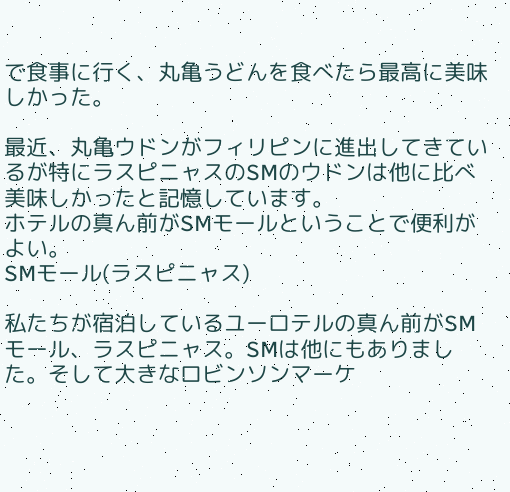で食事に行く、丸亀うどんを食べたら最高に美味しかった。

最近、丸亀ウドンがフィリピンに進出してきているが特にラスピニャスのSMのウドンは他に比べ美味しかったと記憶しています。
ホテルの真ん前がSMモールということで便利がよい。
SMモール(ラスピニャス)

私たちが宿泊しているユーロテルの真ん前がSMモール、ラスピニャス。SMは他にもありました。そして大きなロビンソンマーケ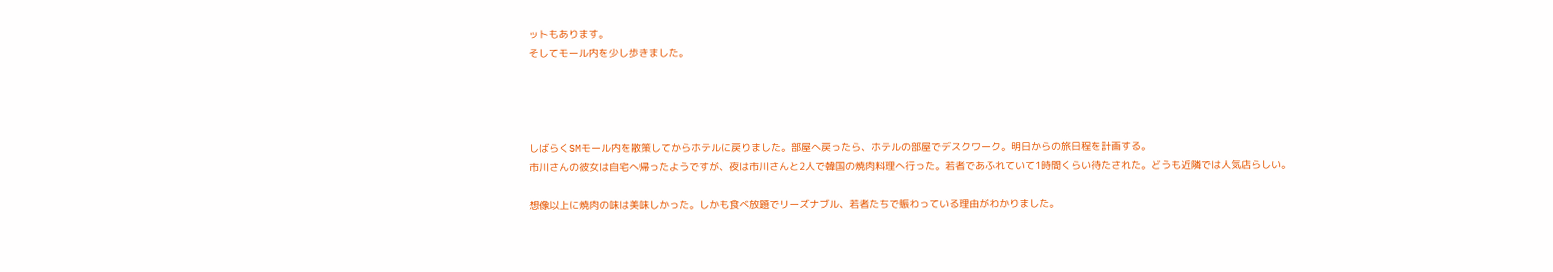ットもあります。
そしてモール内を少し歩きました。




しばらくSMモール内を散策してからホテルに戻りました。部屋へ戻ったら、ホテルの部屋でデスクワーク。明日からの旅日程を計画する。
市川さんの彼女は自宅へ帰ったようですが、夜は市川さんと2人で韓国の焼肉料理へ行った。若者であふれていて1時間くらい待たされた。どうも近隣では人気店らしい。

想像以上に焼肉の味は美味しかった。しかも食べ放題でリーズナブル、若者たちで賑わっている理由がわかりました。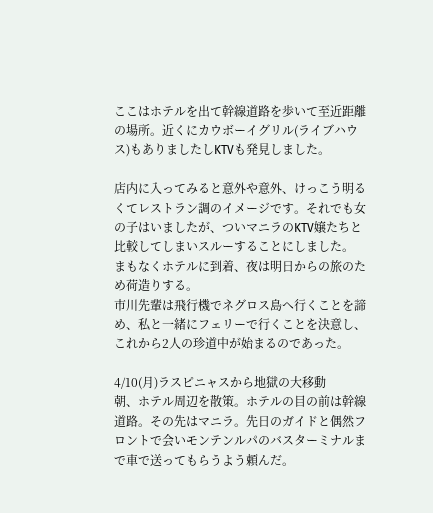ここはホテルを出て幹線道路を歩いて至近距離の場所。近くにカウボーイグリル(ライブハウス)もありましたしKTVも発見しました。

店内に入ってみると意外や意外、けっこう明るくてレストラン調のイメージです。それでも女の子はいましたが、ついマニラのKTV嬢たちと比較してしまいスルーすることにしました。
まもなくホテルに到着、夜は明日からの旅のため荷造りする。
市川先輩は飛行機でネグロス島へ行くことを諦め、私と一緒にフェリーで行くことを決意し、これから2人の珍道中が始まるのであった。

4/10(月)ラスピニャスから地獄の大移動
朝、ホテル周辺を散策。ホテルの目の前は幹線道路。その先はマニラ。先日のガイドと偶然フロントで会いモンテンルパのバスターミナルまで車で送ってもらうよう頼んだ。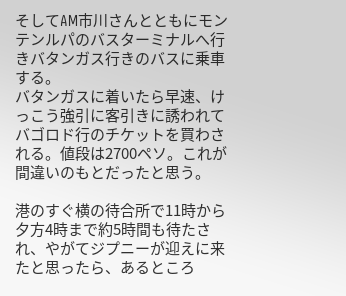そしてAM市川さんとともにモンテンルパのバスターミナルへ行きバタンガス行きのバスに乗車する。
バタンガスに着いたら早速、けっこう強引に客引きに誘われてバゴロド行のチケットを買わされる。値段は2700ペソ。これが間違いのもとだったと思う。

港のすぐ横の待合所で11時から夕方4時まで約5時間も待たされ、やがてジプニーが迎えに来たと思ったら、あるところ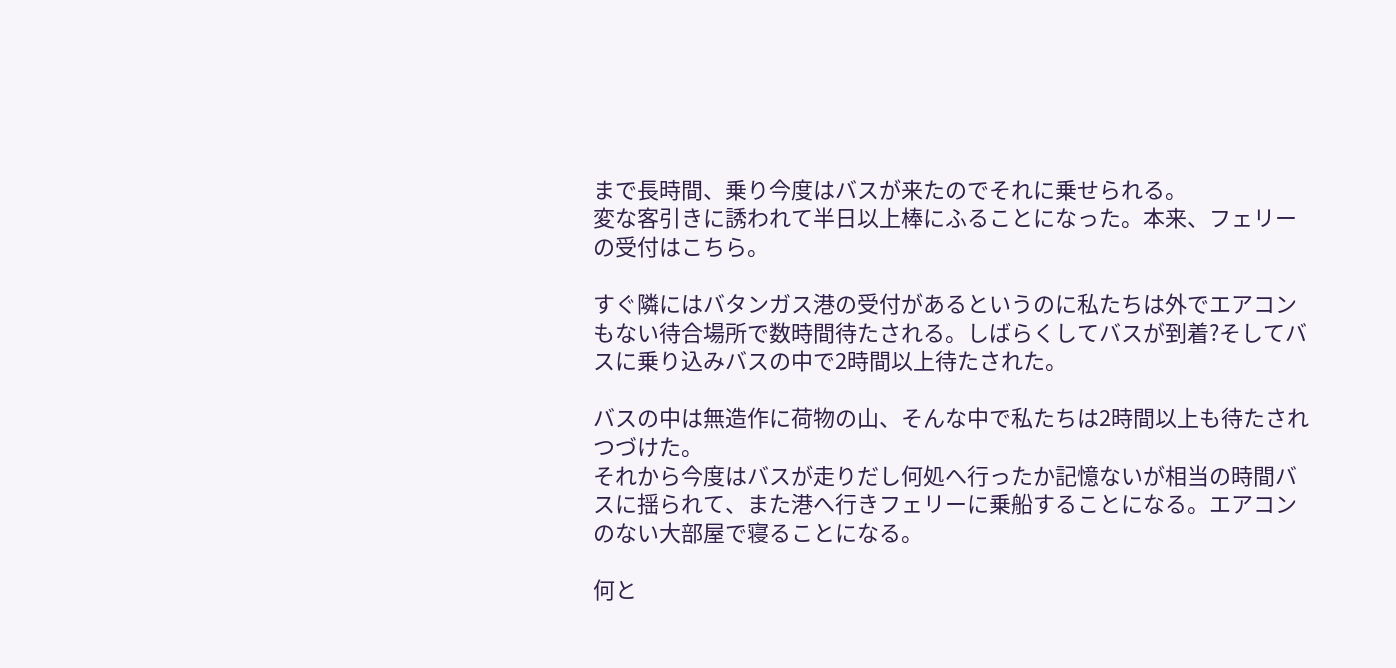まで長時間、乗り今度はバスが来たのでそれに乗せられる。
変な客引きに誘われて半日以上棒にふることになった。本来、フェリーの受付はこちら。

すぐ隣にはバタンガス港の受付があるというのに私たちは外でエアコンもない待合場所で数時間待たされる。しばらくしてバスが到着?そしてバスに乗り込みバスの中で2時間以上待たされた。

バスの中は無造作に荷物の山、そんな中で私たちは2時間以上も待たされつづけた。
それから今度はバスが走りだし何処へ行ったか記憶ないが相当の時間バスに揺られて、また港へ行きフェリーに乗船することになる。エアコンのない大部屋で寝ることになる。

何と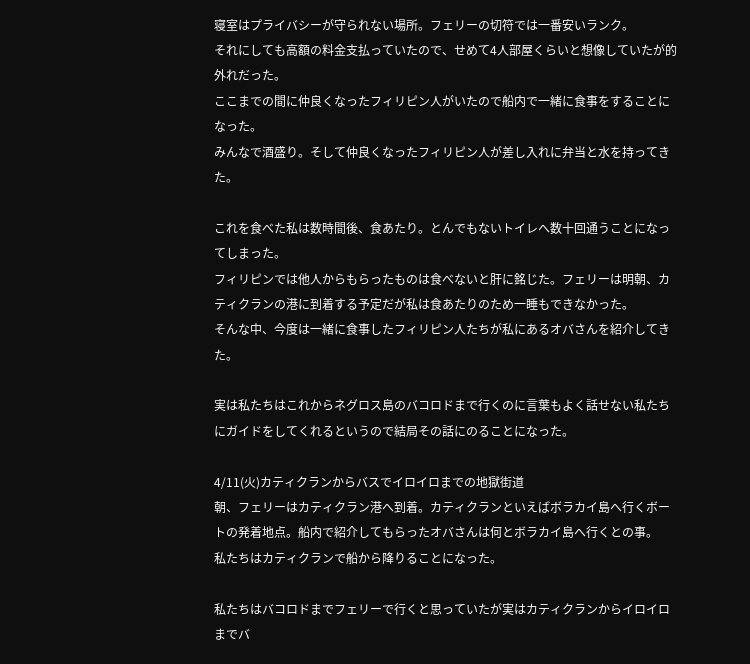寝室はプライバシーが守られない場所。フェリーの切符では一番安いランク。
それにしても高額の料金支払っていたので、せめて4人部屋くらいと想像していたが的外れだった。
ここまでの間に仲良くなったフィリピン人がいたので船内で一緒に食事をすることになった。
みんなで酒盛り。そして仲良くなったフィリピン人が差し入れに弁当と水を持ってきた。

これを食べた私は数時間後、食あたり。とんでもないトイレへ数十回通うことになってしまった。
フィリピンでは他人からもらったものは食べないと肝に銘じた。フェリーは明朝、カティクランの港に到着する予定だが私は食あたりのため一睡もできなかった。
そんな中、今度は一緒に食事したフィリピン人たちが私にあるオバさんを紹介してきた。

実は私たちはこれからネグロス島のバコロドまで行くのに言葉もよく話せない私たちにガイドをしてくれるというので結局その話にのることになった。

4/11(火)カティクランからバスでイロイロまでの地獄街道
朝、フェリーはカティクラン港へ到着。カティクランといえばボラカイ島へ行くボートの発着地点。船内で紹介してもらったオバさんは何とボラカイ島へ行くとの事。
私たちはカティクランで船から降りることになった。

私たちはバコロドまでフェリーで行くと思っていたが実はカティクランからイロイロまでバ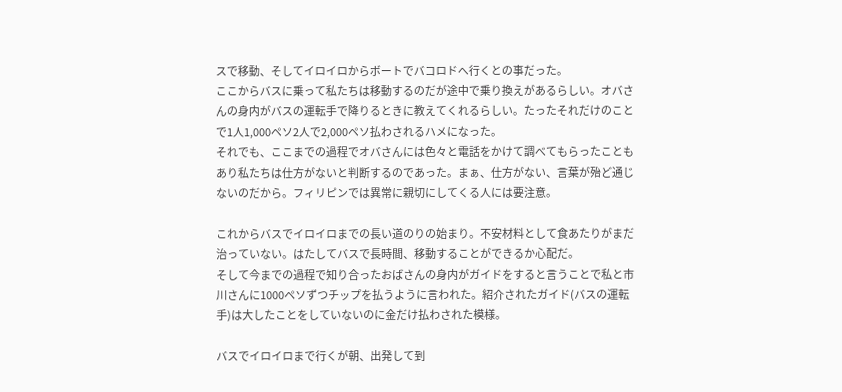スで移動、そしてイロイロからボートでバコロドへ行くとの事だった。
ここからバスに乗って私たちは移動するのだが途中で乗り換えがあるらしい。オバさんの身内がバスの運転手で降りるときに教えてくれるらしい。たったそれだけのことで1人1,000ペソ2人で2,000ペソ払わされるハメになった。
それでも、ここまでの過程でオバさんには色々と電話をかけて調べてもらったこともあり私たちは仕方がないと判断するのであった。まぁ、仕方がない、言葉が殆ど通じないのだから。フィリピンでは異常に親切にしてくる人には要注意。

これからバスでイロイロまでの長い道のりの始まり。不安材料として食あたりがまだ治っていない。はたしてバスで長時間、移動することができるか心配だ。
そして今までの過程で知り合ったおばさんの身内がガイドをすると言うことで私と市川さんに1000ペソずつチップを払うように言われた。紹介されたガイド(バスの運転手)は大したことをしていないのに金だけ払わされた模様。

バスでイロイロまで行くが朝、出発して到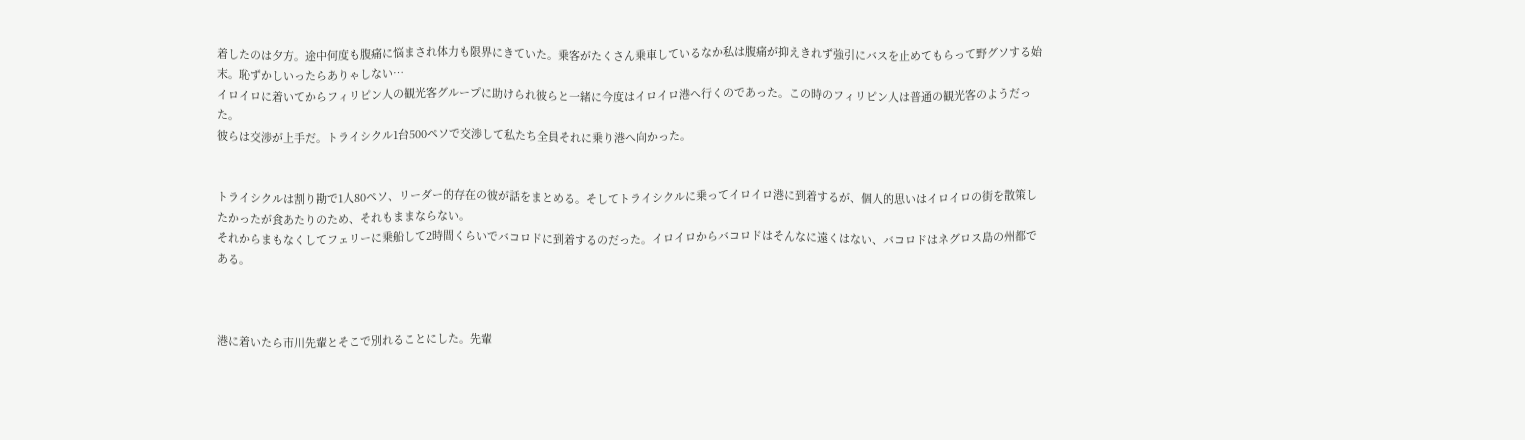着したのは夕方。途中何度も腹痛に悩まされ体力も限界にきていた。乗客がたくさん乗車しているなか私は腹痛が抑えきれず強引にバスを止めてもらって野グソする始末。恥ずかしいったらありゃしない…
イロイロに着いてからフィリピン人の観光客グループに助けられ彼らと一緒に今度はイロイロ港へ行くのであった。この時のフィリピン人は普通の観光客のようだった。
彼らは交渉が上手だ。トライシクル1台500ペソで交渉して私たち全員それに乗り港へ向かった。


トライシクルは割り勘で1人80ペソ、リーダー的存在の彼が話をまとめる。そしてトライシクルに乗ってイロイロ港に到着するが、個人的思いはイロイロの街を散策したかったが食あたりのため、それもままならない。
それからまもなくしてフェリーに乗船して2時間くらいでバコロドに到着するのだった。イロイロからバコロドはそんなに遠くはない、バコロドはネグロス島の州都である。



港に着いたら市川先輩とそこで別れることにした。先輩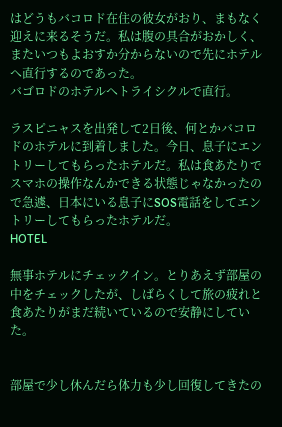はどうもバコロド在住の彼女がおり、まもなく迎えに来るそうだ。私は腹の具合がおかしく、またいつもよおすか分からないので先にホテルへ直行するのであった。
バゴロドのホテルへトライシクルで直行。

ラスピニャスを出発して2日後、何とかバコロドのホテルに到着しました。今日、息子にエントリーしてもらったホテルだ。私は食あたりでスマホの操作なんかできる状態じゃなかったので急遽、日本にいる息子にSOS電話をしてエントリーしてもらったホテルだ。
HOTEL

無事ホテルにチェックイン。とりあえず部屋の中をチェックしたが、しばらくして旅の疲れと食あたりがまだ続いているので安静にしていた。


部屋で少し休んだら体力も少し回復してきたの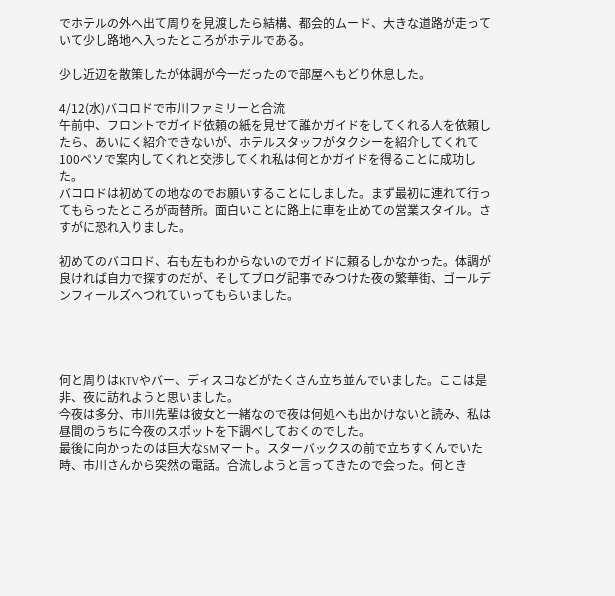でホテルの外へ出て周りを見渡したら結構、都会的ムード、大きな道路が走っていて少し路地へ入ったところがホテルである。

少し近辺を散策したが体調が今一だったので部屋へもどり休息した。

4/12(水)バコロドで市川ファミリーと合流
午前中、フロントでガイド依頼の紙を見せて誰かガイドをしてくれる人を依頼したら、あいにく紹介できないが、ホテルスタッフがタクシーを紹介してくれて100ペソで案内してくれと交渉してくれ私は何とかガイドを得ることに成功した。
バコロドは初めての地なのでお願いすることにしました。まず最初に連れて行ってもらったところが両替所。面白いことに路上に車を止めての営業スタイル。さすがに恐れ入りました。

初めてのバコロド、右も左もわからないのでガイドに頼るしかなかった。体調が良ければ自力で探すのだが、そしてブログ記事でみつけた夜の繁華街、ゴールデンフィールズへつれていってもらいました。




何と周りはKTVやバー、ディスコなどがたくさん立ち並んでいました。ここは是非、夜に訪れようと思いました。
今夜は多分、市川先輩は彼女と一緒なので夜は何処へも出かけないと読み、私は昼間のうちに今夜のスポットを下調べしておくのでした。
最後に向かったのは巨大なSMマート。スターバックスの前で立ちすくんでいた時、市川さんから突然の電話。合流しようと言ってきたので会った。何とき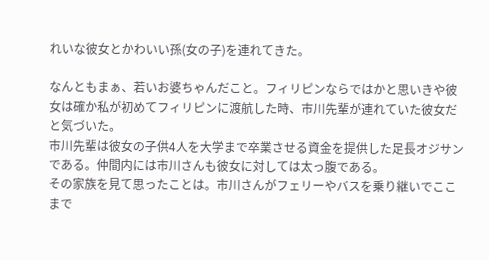れいな彼女とかわいい孫(女の子)を連れてきた。

なんともまぁ、若いお婆ちゃんだこと。フィリピンならではかと思いきや彼女は確か私が初めてフィリピンに渡航した時、市川先輩が連れていた彼女だと気づいた。
市川先輩は彼女の子供4人を大学まで卒業させる資金を提供した足長オジサンである。仲間内には市川さんも彼女に対しては太っ腹である。
その家族を見て思ったことは。市川さんがフェリーやバスを乗り継いでここまで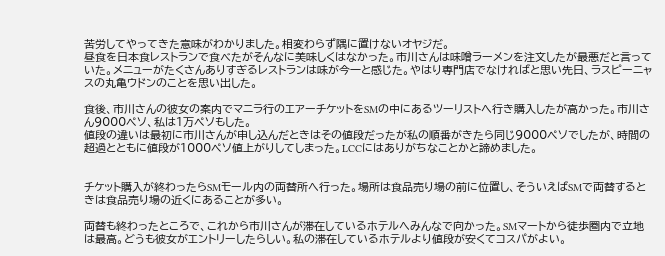苦労してやってきた意味がわかりました。相変わらず隅に置けないオヤジだ。
昼食を日本食レストランで食べたがそんなに美味しくはなかった。市川さんは味噌ラーメンを注文したが最悪だと言っていた。メニューがたくさんありすぎるレストランは味が今一と感じた。やはり専門店でなければと思い先日、ラスピーニャスの丸亀ウドンのことを思い出した。

食後、市川さんの彼女の案内でマニラ行のエアーチケットをSMの中にあるツーリストへ行き購入したが高かった。市川さん9000ペソ、私は1万ペソもした。
値段の違いは最初に市川さんが申し込んだときはその値段だったが私の順番がきたら同じ9000ペソでしたが、時間の超過とともに値段が1000ペソ値上がりしてしまった。LCCにはありがちなことかと諦めました。


チケット購入が終わったらSMモール内の両替所へ行った。場所は食品売り場の前に位置し、そういえばSMで両替するときは食品売り場の近くにあることが多い。

両替も終わったところで、これから市川さんが滞在しているホテルへみんなで向かった。SMマートから徒歩圏内で立地は最高。どうも彼女がエントリーしたらしい。私の滞在しているホテルより値段が安くてコスパがよい。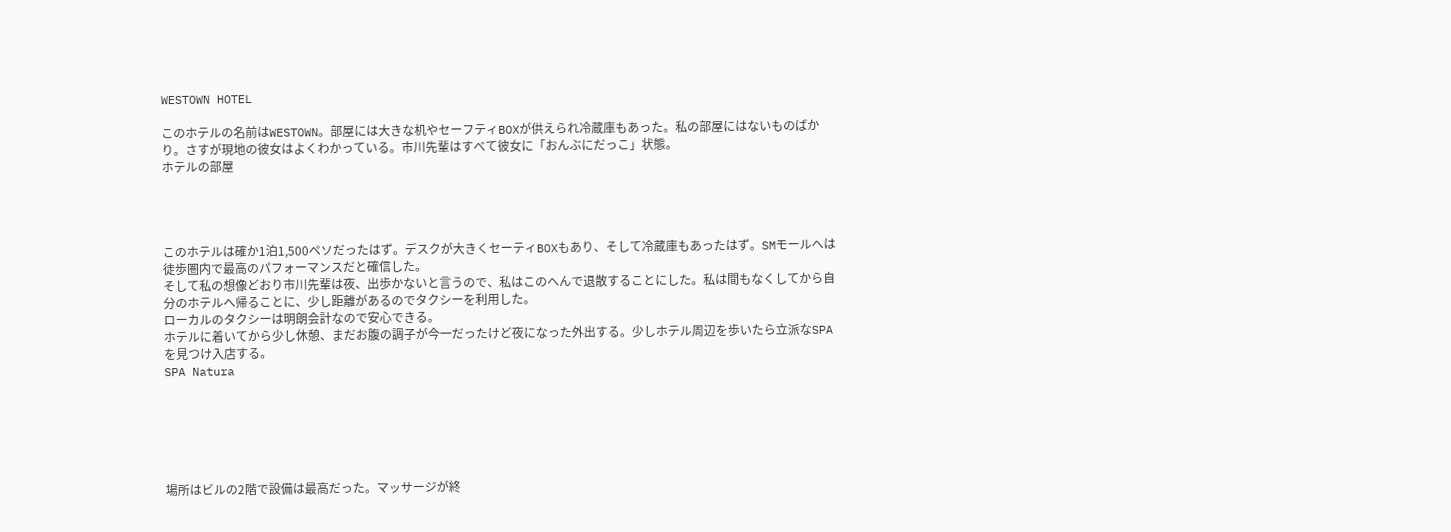WESTOWN HOTEL

このホテルの名前はWESTOWN。部屋には大きな机やセーフティBOXが供えられ冷蔵庫もあった。私の部屋にはないものばかり。さすが現地の彼女はよくわかっている。市川先輩はすべて彼女に「おんぶにだっこ」状態。
ホテルの部屋




このホテルは確か1泊1,500ペソだったはず。デスクが大きくセーティBOXもあり、そして冷蔵庫もあったはず。SMモールへは徒歩圏内で最高のパフォーマンスだと確信した。
そして私の想像どおり市川先輩は夜、出歩かないと言うので、私はこのへんで退散することにした。私は間もなくしてから自分のホテルへ帰ることに、少し距離があるのでタクシーを利用した。
ローカルのタクシーは明朗会計なので安心できる。
ホテルに着いてから少し休憩、まだお腹の調子が今一だったけど夜になった外出する。少しホテル周辺を歩いたら立派なSPAを見つけ入店する。
SPA Natura






場所はビルの2階で設備は最高だった。マッサージが終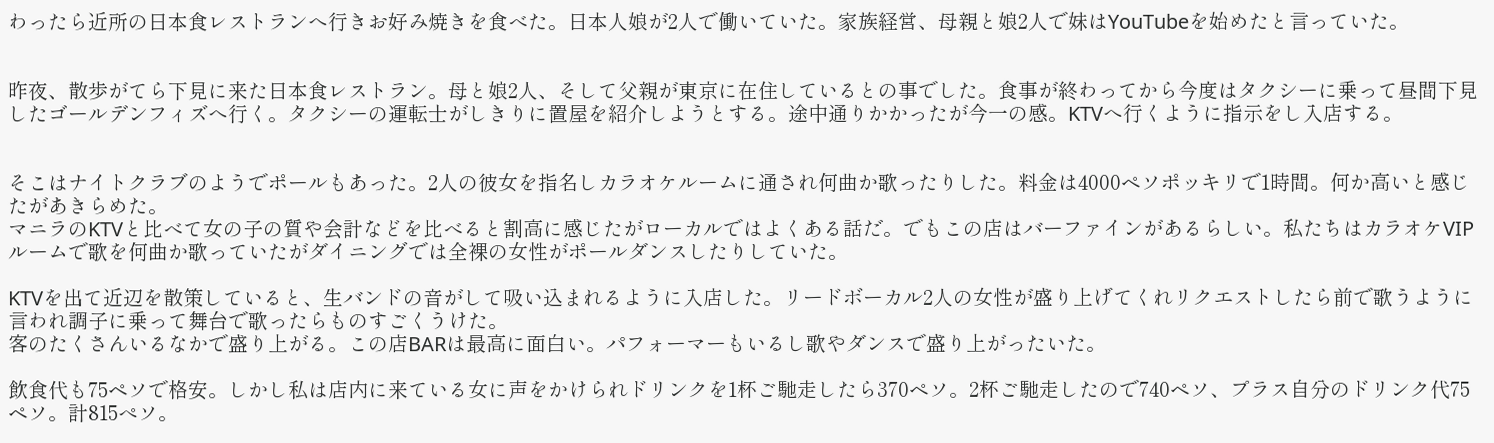わったら近所の日本食レストランへ行きお好み焼きを食べた。日本人娘が2人で働いていた。家族経営、母親と娘2人で妹はYouTubeを始めたと言っていた。


昨夜、散歩がてら下見に来た日本食レストラン。母と娘2人、そして父親が東京に在住しているとの事でした。食事が終わってから今度はタクシーに乗って昼間下見したゴールデンフィズへ行く。タクシーの運転士がしきりに置屋を紹介しようとする。途中通りかかったが今一の感。KTVへ行くように指示をし入店する。


そこはナイトクラブのようでポールもあった。2人の彼女を指名しカラオケルームに通され何曲か歌ったりした。料金は4000ペソポッキリで1時間。何か高いと感じたがあきらめた。
マニラのKTVと比べて女の子の質や会計などを比べると割高に感じたがローカルではよくある話だ。でもこの店はバーファインがあるらしい。私たちはカラオケVIPルームで歌を何曲か歌っていたがダイニングでは全裸の女性がポールダンスしたりしていた。

KTVを出て近辺を散策していると、生バンドの音がして吸い込まれるように入店した。リードボーカル2人の女性が盛り上げてくれリクエストしたら前で歌うように言われ調子に乗って舞台で歌ったらものすごくうけた。
客のたくさんいるなかで盛り上がる。この店BARは最高に面白い。パフォーマーもいるし歌やダンスで盛り上がったいた。

飲食代も75ペソで格安。しかし私は店内に来ている女に声をかけられドリンクを1杯ご馳走したら370ペソ。2杯ご馳走したので740ペソ、プラス自分のドリンク代75ペソ。計815ぺソ。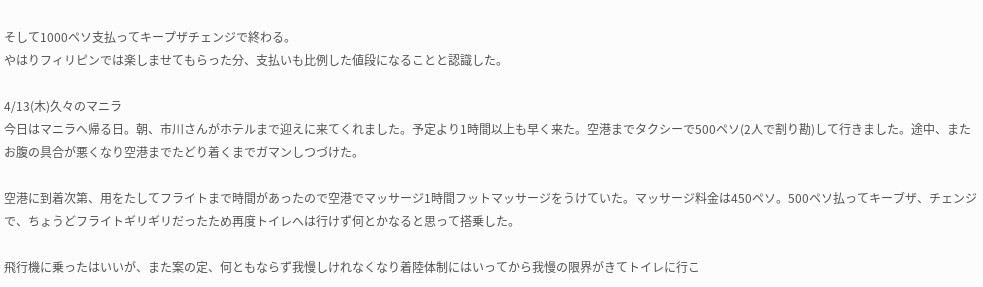そして1000ペソ支払ってキープザチェンジで終わる。
やはりフィリピンでは楽しませてもらった分、支払いも比例した値段になることと認識した。

4/13(木)久々のマニラ
今日はマニラへ帰る日。朝、市川さんがホテルまで迎えに来てくれました。予定より1時間以上も早く来た。空港までタクシーで500ペソ(2人で割り勘)して行きました。途中、またお腹の具合が悪くなり空港までたどり着くまでガマンしつづけた。

空港に到着次第、用をたしてフライトまで時間があったので空港でマッサージ1時間フットマッサージをうけていた。マッサージ料金は450ペソ。500ペソ払ってキーブザ、チェンジで、ちょうどフライトギリギリだったため再度トイレへは行けず何とかなると思って搭乗した。

飛行機に乗ったはいいが、また案の定、何ともならず我慢しけれなくなり着陸体制にはいってから我慢の限界がきてトイレに行こ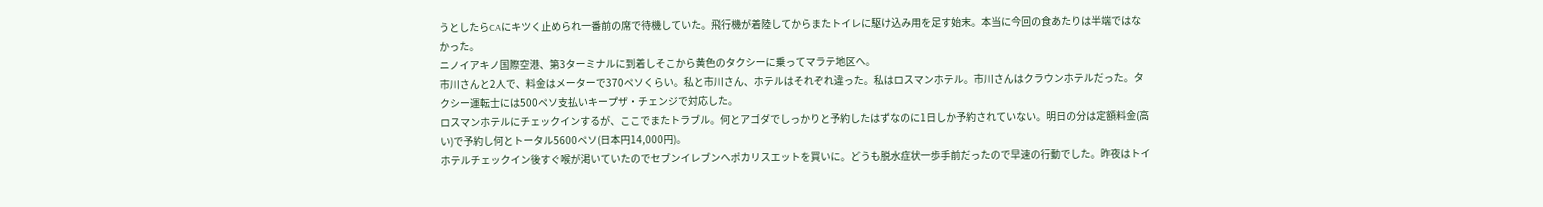うとしたらCAにキツく止められ一番前の席で待機していた。飛行機が着陸してからまたトイレに駆け込み用を足す始末。本当に今回の食あたりは半端ではなかった。
ニノイアキノ国際空港、第3ターミナルに到着しそこから黄色のタクシーに乗ってマラテ地区へ。
市川さんと2人で、料金はメーターで370ペソくらい。私と市川さん、ホテルはそれぞれ違った。私はロスマンホテル。市川さんはクラウンホテルだった。タクシー運転士には500ペソ支払いキープザ・チェンジで対応した。
ロスマンホテルにチェックインするが、ここでまたトラブル。何とアゴダでしっかりと予約したはずなのに1日しか予約されていない。明日の分は定額料金(高い)で予約し何とトータル5600ペソ(日本円14,000円)。
ホテルチェックイン後すぐ喉が渇いていたのでセブンイレブンへポカリスエットを買いに。どうも脱水症状一歩手前だったので早速の行動でした。昨夜はトイ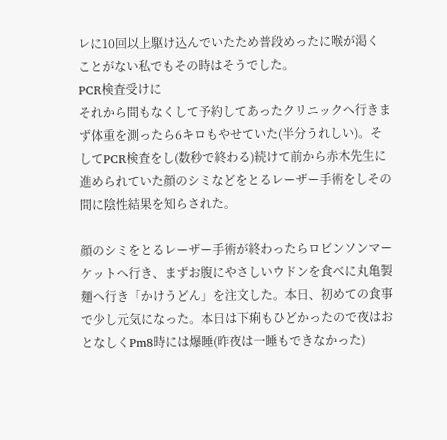レに10回以上駆け込んでいたため普段めったに喉が渇くことがない私でもその時はそうでした。
PCR検査受けに
それから間もなくして予約してあったクリニックへ行きまず体重を測ったら6キロもやせていた(半分うれしい)。そしてPCR検査をし(数秒で終わる)続けて前から赤木先生に進められていた顔のシミなどをとるレーザー手術をしその間に陰性結果を知らされた。

顔のシミをとるレーザー手術が終わったらロビンソンマーケットへ行き、まずお腹にやさしいウドンを食べに丸亀製麺へ行き「かけうどん」を注文した。本日、初めての食事で少し元気になった。本日は下痢もひどかったので夜はおとなしくPm8時には爆睡(昨夜は一睡もできなかった)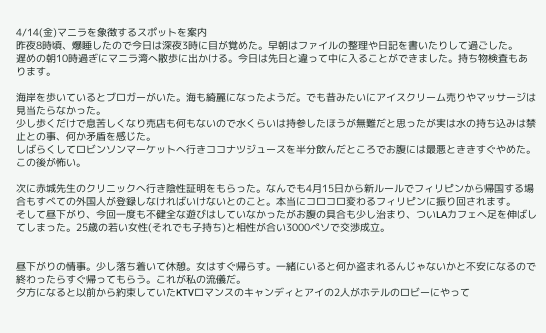4/14(金)マニラを象徴するスポットを案内
昨夜8時頃、爆睡したので今日は深夜3時に目が覚めた。早朝はファイルの整理や日記を書いたりして過ごした。
遅めの朝10時過ぎにマニラ湾へ散歩に出かける。今日は先日と違って中に入ることができました。持ち物検査もあります。

海岸を歩いているとブロガーがいた。海も綺麗になったようだ。でも昔みたいにアイスクリーム売りやマッサージは見当たらなかった。
少し歩くだけで息苦しくなり売店も何もないので水くらいは持参したほうが無難だと思ったが実は水の持ち込みは禁止との事、何か矛盾を感じた。
しばらくしてロビンソンマーケットへ行きココナツジュースを半分飲んだところでお腹には最悪とききすぐやめた。この後が怖い。

次に赤城先生のクリニックへ行き陰性証明をもらった。なんでも4月15日から新ルールでフィリピンから帰国する場合もすべての外国人が登録しなければいけないとのこと。本当にコロコロ変わるフィリピンに振り回されます。
そして昼下がり、今回一度も不健全な遊びはしていなかったがお腹の具合も少し治まり、ついLAカフェへ足を伸ばしてしまった。25歳の若い女性(それでも子持ち)と相性が合い3000ペソで交渉成立。


昼下がりの情事。少し落ち着いて休憩。女はすぐ帰らす。一緒にいると何か盗まれるんじゃないかと不安になるので終わったらすぐ帰ってもらう。これが私の流儀だ。
夕方になると以前から約束していたKTVロマンスのキャンディとアイの2人がホテルのロビーにやって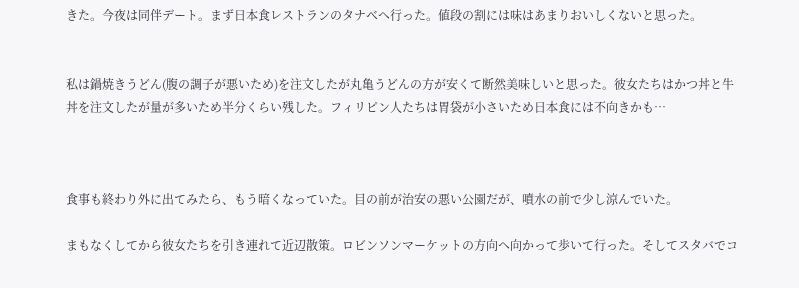きた。今夜は同伴デート。まず日本食レストランのタナベへ行った。値段の割には味はあまりおいしくないと思った。


私は鍋焼きうどん(腹の調子が悪いため)を注文したが丸亀うどんの方が安くて断然美味しいと思った。彼女たちはかつ丼と牛丼を注文したが量が多いため半分くらい残した。フィリピン人たちは胃袋が小さいため日本食には不向きかも…



食事も終わり外に出てみたら、もう暗くなっていた。目の前が治安の悪い公園だが、噴水の前で少し涼んでいた。

まもなくしてから彼女たちを引き連れて近辺散策。ロビンソンマーケットの方向へ向かって歩いて行った。そしてスタバでコ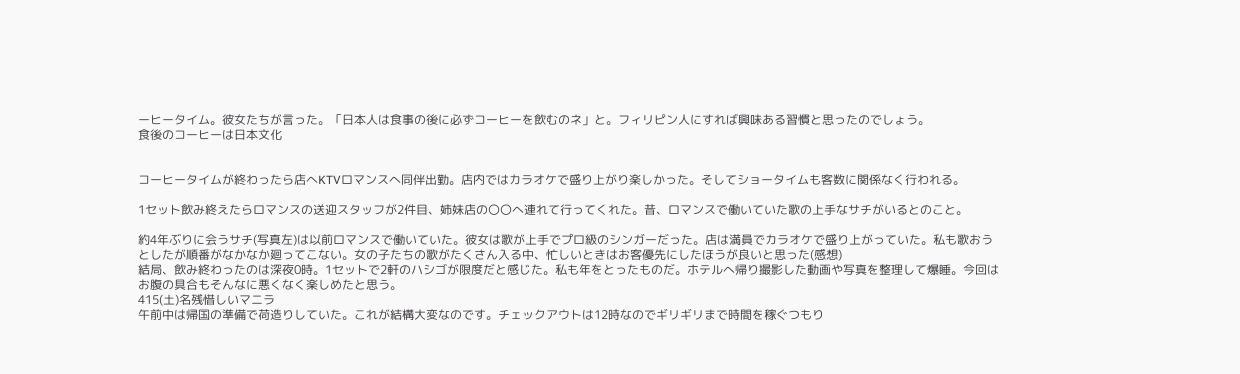ーヒータイム。彼女たちが言った。「日本人は食事の後に必ずコーヒーを飲むのネ」と。フィリピン人にすれば興味ある習慣と思ったのでしょう。
食後のコーヒーは日本文化


コーヒータイムが終わったら店へKTVロマンスへ同伴出勤。店内ではカラオケで盛り上がり楽しかった。そしてショータイムも客数に関係なく行われる。

1セット飲み終えたらロマンスの送迎スタッフが2件目、姉妹店の〇〇へ連れて行ってくれた。昔、ロマンスで働いていた歌の上手なサチがいるとのこと。

約4年ぶりに会うサチ(写真左)は以前ロマンスで働いていた。彼女は歌が上手でプロ級のシンガーだった。店は満員でカラオケで盛り上がっていた。私も歌おうとしたが順番がなかなか廻ってこない。女の子たちの歌がたくさん入る中、忙しいときはお客優先にしたほうが良いと思った(感想)
結局、飲み終わったのは深夜0時。1セットで2軒のハシゴが限度だと感じた。私も年をとったものだ。ホテルへ帰り撮影した動画や写真を整理して爆睡。今回はお腹の具合もそんなに悪くなく楽しめたと思う。
415(土)名残惜しいマニラ
午前中は帰国の準備で荷造りしていた。これが結構大変なのです。チェックアウトは12時なのでギリギリまで時間を稼ぐつもり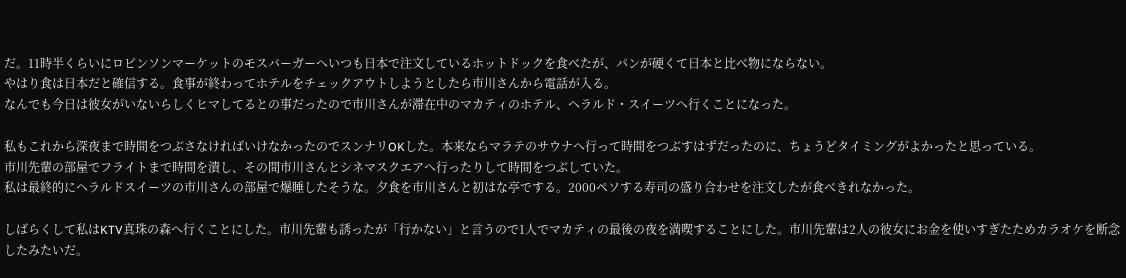だ。11時半くらいにロビンソンマーケットのモスバーガーへいつも日本で注文しているホットドックを食べたが、パンが硬くて日本と比べ物にならない。
やはり食は日本だと確信する。食事が終わってホテルをチェックアウトしようとしたら市川さんから電話が入る。
なんでも今日は彼女がいないらしくヒマしてるとの事だったので市川さんが滞在中のマカティのホテル、ヘラルド・スイーツへ行くことになった。

私もこれから深夜まで時間をつぶさなければいけなかったのでスンナリOKした。本来ならマラテのサウナへ行って時間をつぶすはずだったのに、ちょうどタイミングがよかったと思っている。
市川先輩の部屋でフライトまで時間を潰し、その間市川さんとシネマスクエアへ行ったりして時間をつぶしていた。
私は最終的にヘラルドスイーツの市川さんの部屋で爆睡したそうな。夕食を市川さんと初はな亭でする。2000ペソする寿司の盛り合わせを注文したが食べきれなかった。

しばらくして私はKTV真珠の森へ行くことにした。市川先輩も誘ったが「行かない」と言うので1人でマカティの最後の夜を満喫することにした。市川先輩は2人の彼女にお金を使いすぎたためカラオケを断念したみたいだ。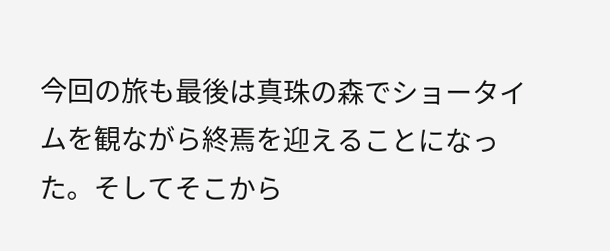今回の旅も最後は真珠の森でショータイムを観ながら終焉を迎えることになった。そしてそこから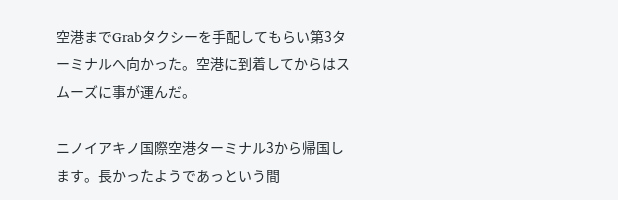空港までGrabタクシーを手配してもらい第3ターミナルへ向かった。空港に到着してからはスムーズに事が運んだ。

ニノイアキノ国際空港ターミナル3から帰国します。長かったようであっという間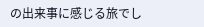の出来事に感じる旅でし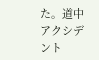た。道中アクシデント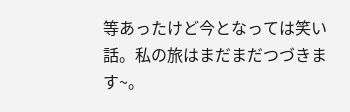等あったけど今となっては笑い話。私の旅はまだまだつづきます~。